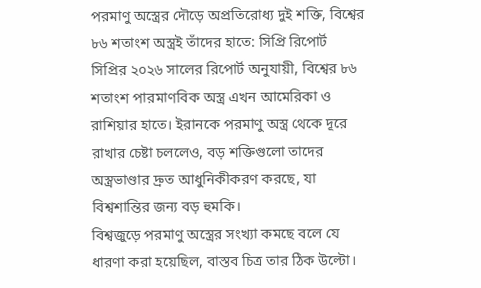পরমাণু অস্ত্রের দৌড়ে অপ্রতিরোধ্য দুই শক্তি, বিশ্বের ৮৬ শতাংশ অস্ত্রই তাঁদের হাতে: সিপ্রি রিপোর্ট
সিপ্রির ২০২৬ সালের রিপোর্ট অনুযায়ী, বিশ্বের ৮৬ শতাংশ পারমাণবিক অস্ত্র এখন আমেরিকা ও রাশিয়ার হাতে। ইরানকে পরমাণু অস্ত্র থেকে দূরে রাখার চেষ্টা চললেও, বড় শক্তিগুলো তাদের অস্ত্রভাণ্ডার দ্রুত আধুনিকীকরণ করছে, যা বিশ্বশান্তির জন্য বড় হুমকি।
বিশ্বজুড়ে পরমাণু অস্ত্রের সংখ্যা কমছে বলে যে ধারণা করা হয়েছিল, বাস্তব চিত্র তার ঠিক উল্টো।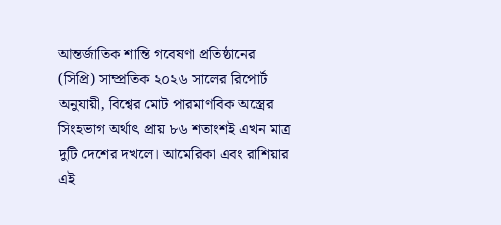আন্তর্জাতিক শান্তি গবেষণা প্রতিষ্ঠানের (সিপ্রি) সাম্প্রতিক ২০২৬ সালের রিপোর্ট অনুযায়ী, বিশ্বের মোট পারমাণবিক অস্ত্রের সিংহভাগ অর্থাৎ প্রায় ৮৬ শতাংশই এখন মাত্র দুটি দেশের দখলে। আমেরিকা এবং রাশিয়ার এই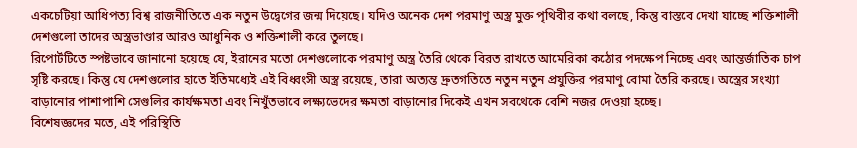একচেটিয়া আধিপত্য বিশ্ব রাজনীতিতে এক নতুন উদ্বেগের জন্ম দিয়েছে। যদিও অনেক দেশ পরমাণু অস্ত্র মুক্ত পৃথিবীর কথা বলছে, কিন্তু বাস্তবে দেখা যাচ্ছে শক্তিশালী দেশগুলো তাদের অস্ত্রভাণ্ডার আরও আধুনিক ও শক্তিশালী করে তুলছে।
রিপোর্টটিতে স্পষ্টভাবে জানানো হয়েছে যে, ইরানের মতো দেশগুলোকে পরমাণু অস্ত্র তৈরি থেকে বিরত রাখতে আমেরিকা কঠোর পদক্ষেপ নিচ্ছে এবং আন্তর্জাতিক চাপ সৃষ্টি করছে। কিন্তু যে দেশগুলোর হাতে ইতিমধ্যেই এই বিধ্বংসী অস্ত্র রয়েছে, তারা অত্যন্ত দ্রুতগতিতে নতুন নতুন প্রযুক্তির পরমাণু বোমা তৈরি করছে। অস্ত্রের সংখ্যা বাড়ানোর পাশাপাশি সেগুলির কার্যক্ষমতা এবং নিখুঁতভাবে লক্ষ্যভেদের ক্ষমতা বাড়ানোর দিকেই এখন সবথেকে বেশি নজর দেওয়া হচ্ছে।
বিশেষজ্ঞদের মতে, এই পরিস্থিতি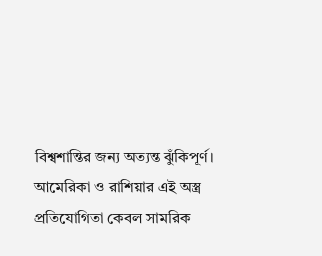বিশ্বশান্তির জন্য অত্যন্ত ঝুঁকিপূর্ণ। আমেরিকা ও রাশিয়ার এই অস্ত্র প্রতিযোগিতা কেবল সামরিক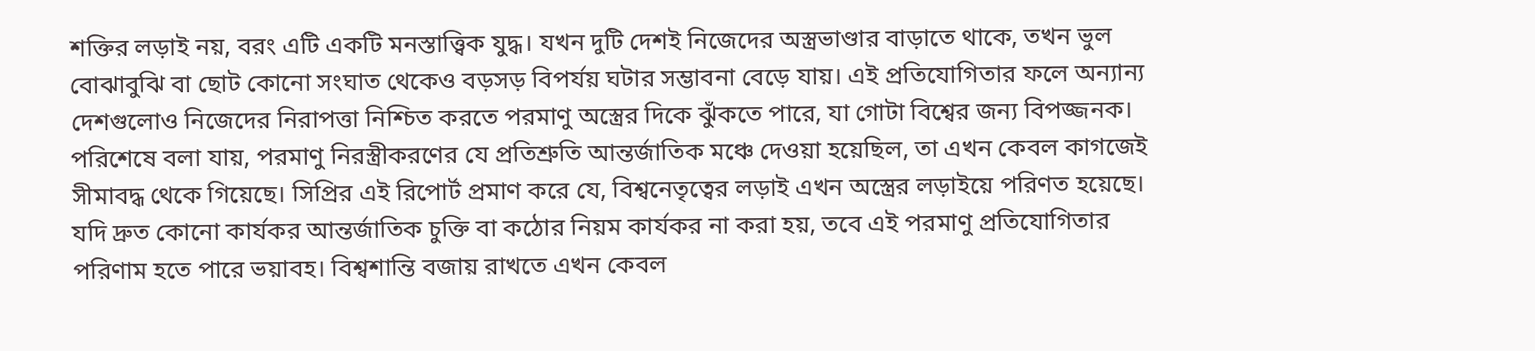শক্তির লড়াই নয়, বরং এটি একটি মনস্তাত্ত্বিক যুদ্ধ। যখন দুটি দেশই নিজেদের অস্ত্রভাণ্ডার বাড়াতে থাকে, তখন ভুল বোঝাবুঝি বা ছোট কোনো সংঘাত থেকেও বড়সড় বিপর্যয় ঘটার সম্ভাবনা বেড়ে যায়। এই প্রতিযোগিতার ফলে অন্যান্য দেশগুলোও নিজেদের নিরাপত্তা নিশ্চিত করতে পরমাণু অস্ত্রের দিকে ঝুঁকতে পারে, যা গোটা বিশ্বের জন্য বিপজ্জনক।
পরিশেষে বলা যায়, পরমাণু নিরস্ত্রীকরণের যে প্রতিশ্রুতি আন্তর্জাতিক মঞ্চে দেওয়া হয়েছিল, তা এখন কেবল কাগজেই সীমাবদ্ধ থেকে গিয়েছে। সিপ্রির এই রিপোর্ট প্রমাণ করে যে, বিশ্বনেতৃত্বের লড়াই এখন অস্ত্রের লড়াইয়ে পরিণত হয়েছে। যদি দ্রুত কোনো কার্যকর আন্তর্জাতিক চুক্তি বা কঠোর নিয়ম কার্যকর না করা হয়, তবে এই পরমাণু প্রতিযোগিতার পরিণাম হতে পারে ভয়াবহ। বিশ্বশান্তি বজায় রাখতে এখন কেবল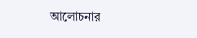আলোচনার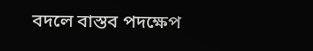বদলে বাস্তব পদক্ষেপ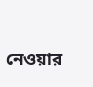নেওয়ার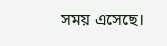সময় এসেছে।